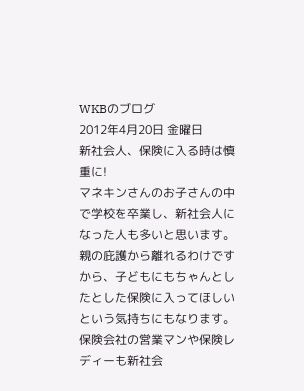WKBのブログ
2012年4月20日 金曜日
新社会人、保険に入る時は慎重に!
マネキンさんのお子さんの中で学校を卒業し、新社会人になった人も多いと思います。親の庇護から離れるわけですから、子どもにもちゃんとしたとした保険に入ってほしいという気持ちにもなります。保険会社の営業マンや保険レディーも新社会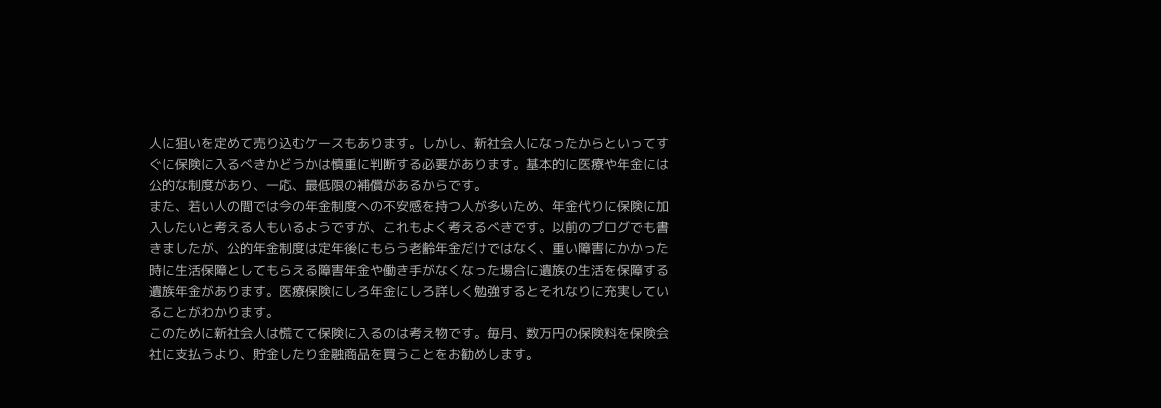人に狙いを定めて売り込むケースもあります。しかし、新社会人になったからといってすぐに保険に入るべきかどうかは慎重に判断する必要があります。基本的に医療や年金には公的な制度があり、一応、最低限の補償があるからです。
また、若い人の間では今の年金制度への不安感を持つ人が多いため、年金代りに保険に加入したいと考える人もいるようですが、これもよく考えるべきです。以前のブログでも書きましたが、公的年金制度は定年後にもらう老齢年金だけではなく、重い障害にかかった時に生活保障としてもらえる障害年金や働き手がなくなった場合に遺族の生活を保障する遺族年金があります。医療保険にしろ年金にしろ詳しく勉強するとそれなりに充実していることがわかります。
このために新社会人は慌てて保険に入るのは考え物です。毎月、数万円の保険料を保険会社に支払うより、貯金したり金融商品を買うことをお勧めします。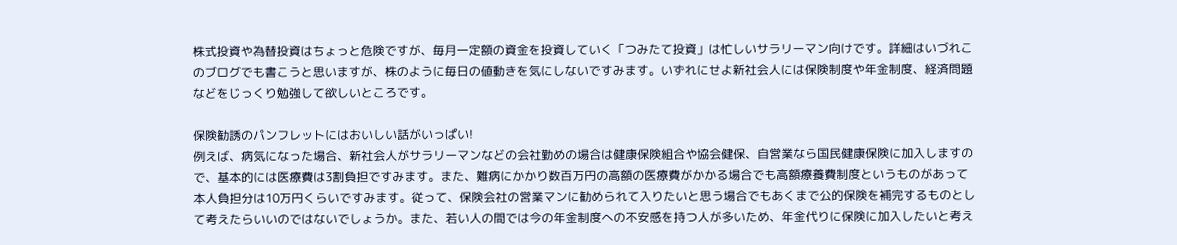株式投資や為替投資はちょっと危険ですが、毎月一定額の資金を投資していく「つみたて投資」は忙しいサラリーマン向けです。詳細はいづれこのブログでも書こうと思いますが、株のように毎日の値動きを気にしないですみます。いずれにせよ新社会人には保険制度や年金制度、経済問題などをじっくり勉強して欲しいところです。

保険勧誘のパンフレットにはおいしい話がいっぱい!
例えば、病気になった場合、新社会人がサラリーマンなどの会社勤めの場合は健康保険組合や協会健保、自営業なら国民健康保険に加入しますので、基本的には医療費は3割負担ですみます。また、難病にかかり数百万円の高額の医療費がかかる場合でも高額療養費制度というものがあって本人負担分は10万円くらいですみます。従って、保険会社の営業マンに勧められて入りたいと思う場合でもあくまで公的保険を補完するものとして考えたらいいのではないでしょうか。また、若い人の間では今の年金制度への不安感を持つ人が多いため、年金代りに保険に加入したいと考え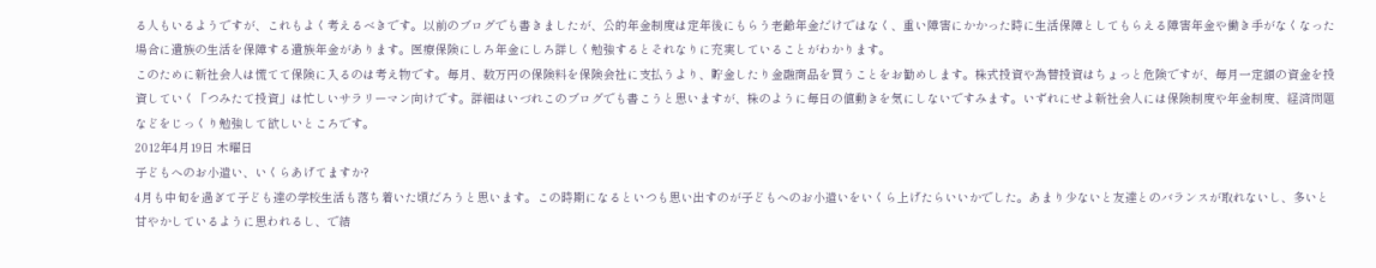る人もいるようですが、これもよく考えるべきです。以前のブログでも書きましたが、公的年金制度は定年後にもらう老齢年金だけではなく、重い障害にかかった時に生活保障としてもらえる障害年金や働き手がなくなった場合に遺族の生活を保障する遺族年金があります。医療保険にしろ年金にしろ詳しく勉強するとそれなりに充実していることがわかります。
このために新社会人は慌てて保険に入るのは考え物です。毎月、数万円の保険料を保険会社に支払うより、貯金したり金融商品を買うことをお勧めします。株式投資や為替投資はちょっと危険ですが、毎月一定額の資金を投資していく「つみたて投資」は忙しいサラリーマン向けです。詳細はいづれこのブログでも書こうと思いますが、株のように毎日の値動きを気にしないですみます。いずれにせよ新社会人には保険制度や年金制度、経済問題などをじっくり勉強して欲しいところです。
2012年4月19日 木曜日
子どもへのお小遣い、いくらあげてますか?
4月も中旬を過ぎて子ども達の学校生活も落ち着いた頃だろうと思います。この時期になるといつも思い出すのが子どもへのお小遣いをいくら上げたらいいかでした。あまり少ないと友達とのバランスが取れないし、多いと甘やかしているように思われるし、で結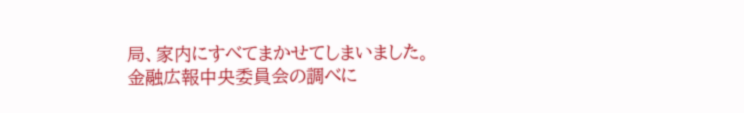局、家内にすべてまかせてしまいました。金融広報中央委員会の調べに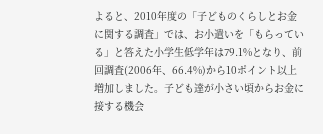よると、2010年度の「子どものくらしとお金に関する調査」では、お小遣いを「もらっている」と答えた小学生低学年は79.1%となり、前回調査(2006年、66.4%)から10ポイント以上増加しました。子ども達が小さい頃からお金に接する機会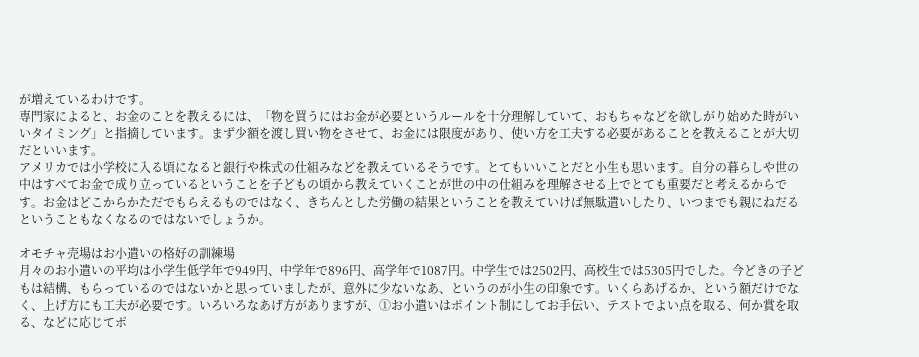が増えているわけです。
専門家によると、お金のことを教えるには、「物を買うにはお金が必要というルールを十分理解していて、おもちゃなどを欲しがり始めた時がいいタイミング」と指摘しています。まず少額を渡し買い物をさせて、お金には限度があり、使い方を工夫する必要があることを教えることが大切だといいます。
アメリカでは小学校に入る頃になると銀行や株式の仕組みなどを教えているそうです。とてもいいことだと小生も思います。自分の暮らしや世の中はすべてお金で成り立っているということを子どもの頃から教えていくことが世の中の仕組みを理解させる上でとても重要だと考えるからです。お金はどこからかただでもらえるものではなく、きちんとした労働の結果ということを教えていけば無駄遣いしたり、いつまでも親にねだるということもなくなるのではないでしょうか。

オモチャ売場はお小遣いの格好の訓練場
月々のお小遣いの平均は小学生低学年で949円、中学年で896円、高学年で1087円。中学生では2502円、高校生では5305円でした。今どきの子どもは結構、もらっているのではないかと思っていましたが、意外に少ないなあ、というのが小生の印象です。いくらあげるか、という額だけでなく、上げ方にも工夫が必要です。いろいろなあげ方がありますが、①お小遣いはポイント制にしてお手伝い、テストでよい点を取る、何か賞を取る、などに応じてポ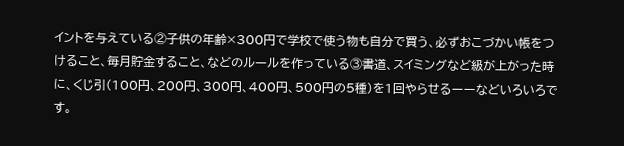イントを与えている②子供の年齢×300円で学校で使う物も自分で買う、必ずおこづかい帳をつけること、毎月貯金すること、などのルールを作っている③書道、スイミングなど級が上がった時に、くじ引(100円、200円、300円、400円、500円の5種)を1回やらせるーーなどいろいろです。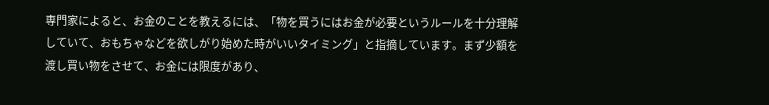専門家によると、お金のことを教えるには、「物を買うにはお金が必要というルールを十分理解していて、おもちゃなどを欲しがり始めた時がいいタイミング」と指摘しています。まず少額を渡し買い物をさせて、お金には限度があり、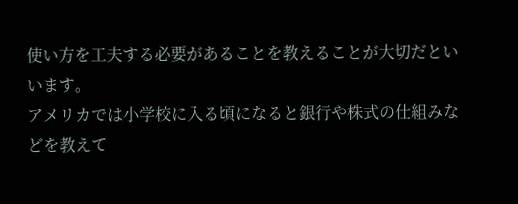使い方を工夫する必要があることを教えることが大切だといいます。
アメリカでは小学校に入る頃になると銀行や株式の仕組みなどを教えて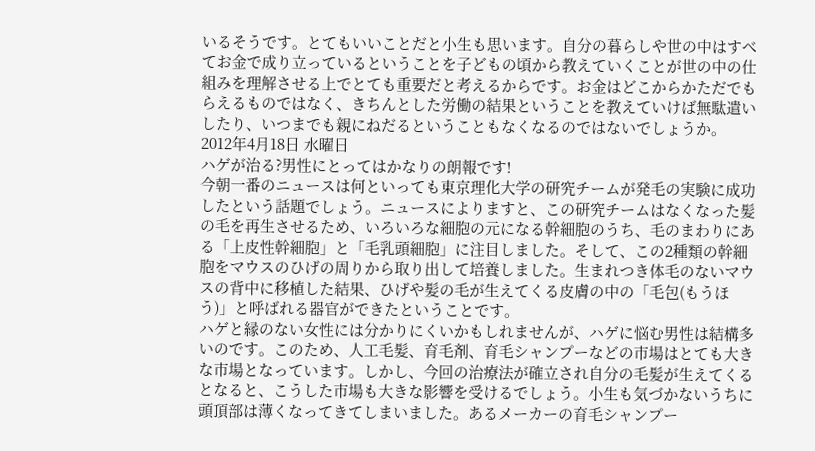いるそうです。とてもいいことだと小生も思います。自分の暮らしや世の中はすべてお金で成り立っているということを子どもの頃から教えていくことが世の中の仕組みを理解させる上でとても重要だと考えるからです。お金はどこからかただでもらえるものではなく、きちんとした労働の結果ということを教えていけば無駄遣いしたり、いつまでも親にねだるということもなくなるのではないでしょうか。
2012年4月18日 水曜日
ハゲが治る?男性にとってはかなりの朗報です!
今朝一番のニュースは何といっても東京理化大学の研究チームが発毛の実験に成功したという話題でしょう。ニュースによりますと、この研究チームはなくなった髪の毛を再生させるため、いろいろな細胞の元になる幹細胞のうち、毛のまわりにある「上皮性幹細胞」と「毛乳頭細胞」に注目しました。そして、この2種類の幹細胞をマウスのひげの周りから取り出して培養しました。生まれつき体毛のないマウスの背中に移植した結果、ひげや髪の毛が生えてくる皮膚の中の「毛包(もうほう)」と呼ばれる器官ができたということです。
ハゲと縁のない女性には分かりにくいかもしれませんが、ハゲに悩む男性は結構多いのです。このため、人工毛髪、育毛剤、育毛シャンプーなどの市場はとても大きな市場となっています。しかし、今回の治療法が確立され自分の毛髪が生えてくるとなると、こうした市場も大きな影響を受けるでしょう。小生も気づかないうちに頭頂部は薄くなってきてしまいました。あるメーカーの育毛シャンプー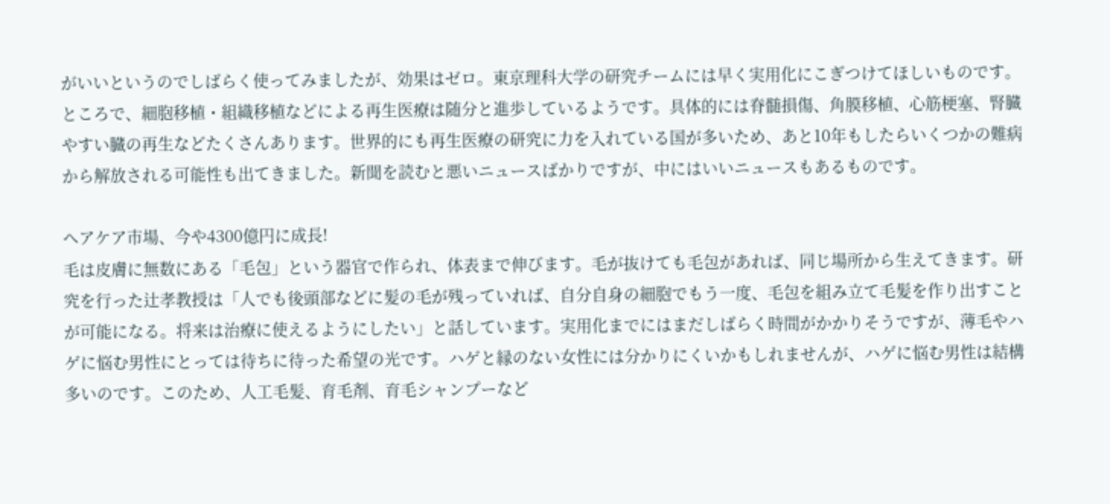がいいというのでしばらく使ってみましたが、効果はゼロ。東京理科大学の研究チームには早く実用化にこぎつけてほしいものです。
ところで、細胞移植・組織移植などによる再生医療は随分と進歩しているようです。具体的には脊髄損傷、角膜移植、心筋梗塞、腎臓やすい臓の再生などたくさんあります。世界的にも再生医療の研究に力を入れている国が多いため、あと10年もしたらいくつかの難病から解放される可能性も出てきました。新聞を読むと悪いニュースばかりですが、中にはいいニュースもあるものです。

ヘアケア市場、今や4300億円に成長!
毛は皮膚に無数にある「毛包」という器官で作られ、体表まで伸びます。毛が抜けても毛包があれば、同じ場所から生えてきます。研究を行った辻孝教授は「人でも後頭部などに髪の毛が残っていれば、自分自身の細胞でもう一度、毛包を組み立て毛髪を作り出すことが可能になる。将来は治療に使えるようにしたい」と話しています。実用化までにはまだしばらく時間がかかりそうですが、薄毛やハゲに悩む男性にとっては待ちに待った希望の光です。ハゲと縁のない女性には分かりにくいかもしれませんが、ハゲに悩む男性は結構多いのです。このため、人工毛髪、育毛剤、育毛シャンプーなど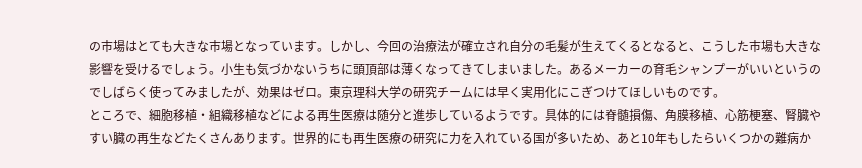の市場はとても大きな市場となっています。しかし、今回の治療法が確立され自分の毛髪が生えてくるとなると、こうした市場も大きな影響を受けるでしょう。小生も気づかないうちに頭頂部は薄くなってきてしまいました。あるメーカーの育毛シャンプーがいいというのでしばらく使ってみましたが、効果はゼロ。東京理科大学の研究チームには早く実用化にこぎつけてほしいものです。
ところで、細胞移植・組織移植などによる再生医療は随分と進歩しているようです。具体的には脊髄損傷、角膜移植、心筋梗塞、腎臓やすい臓の再生などたくさんあります。世界的にも再生医療の研究に力を入れている国が多いため、あと10年もしたらいくつかの難病か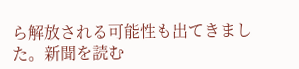ら解放される可能性も出てきました。新聞を読む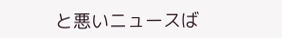と悪いニュースば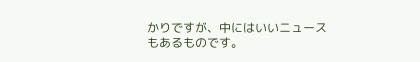かりですが、中にはいいニュースもあるものです。